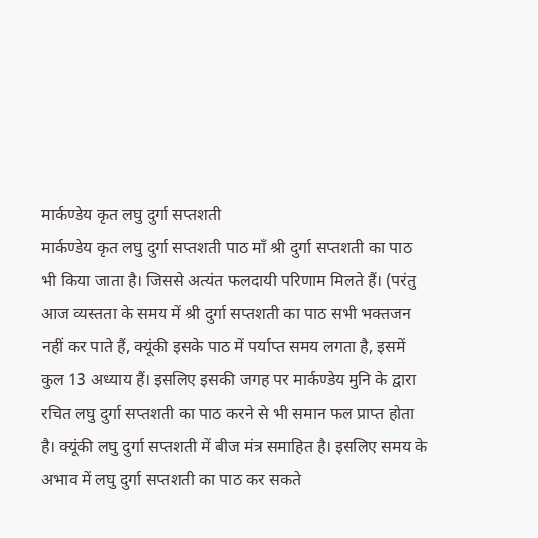मार्कण्डेय कृत लघु दुर्गा सप्तशती
मार्कण्डेय कृत लघु दुर्गा सप्तशती पाठ माँ श्री दुर्गा सप्तशती का पाठ भी किया जाता है। जिससे अत्यंत फलदायी परिणाम मिलते हैं। (परंतु आज व्यस्तता के समय में श्री दुर्गा सप्तशती का पाठ सभी भक्तजन नहीं कर पाते हैं, क्यूंकी इसके पाठ में पर्याप्त समय लगता है, इसमें कुल 13 अध्याय हैं। इसलिए इसकी जगह पर मार्कण्डेय मुनि के द्वारा रचित लघु दुर्गा सप्तशती का पाठ करने से भी समान फल प्राप्त होता है। क्यूंकी लघु दुर्गा सप्तशती में बीज मंत्र समाहित है। इसलिए समय के अभाव में लघु दुर्गा सप्तशती का पाठ कर सकते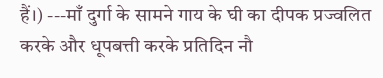हैं।) ---माँ दुर्गा के सामने गाय के घी का दीपक प्रज्वलित करके और धूपबत्ती करके प्रतिदिन नौ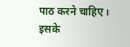पाठ करने चाहिए। इसके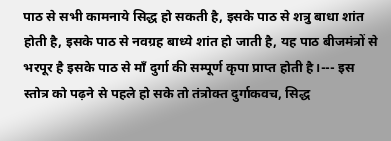पाठ से सभी कामनाये सिद्ध हो सकती है, इसके पाठ से शत्रु बाधा शांत होती है, इसके पाठ से नवग्रह बाध्ये शांत हो जाती है, यह पाठ बीजमंत्रों से भरपूर है इसके पाठ से माँ दुर्गा की सम्पूर्ण कृपा प्राप्त होती है।--- इस स्तोत्र को पढ़ने से पहले हो सके तो तंत्रोक्त दुर्गाकवच, सिद्ध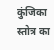कुंजिका स्तोत्र का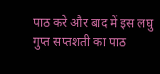पाठ करे और बाद में इस लघु गुप्त सप्तशती का पाठ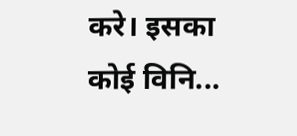करे। इसका कोई विनि...